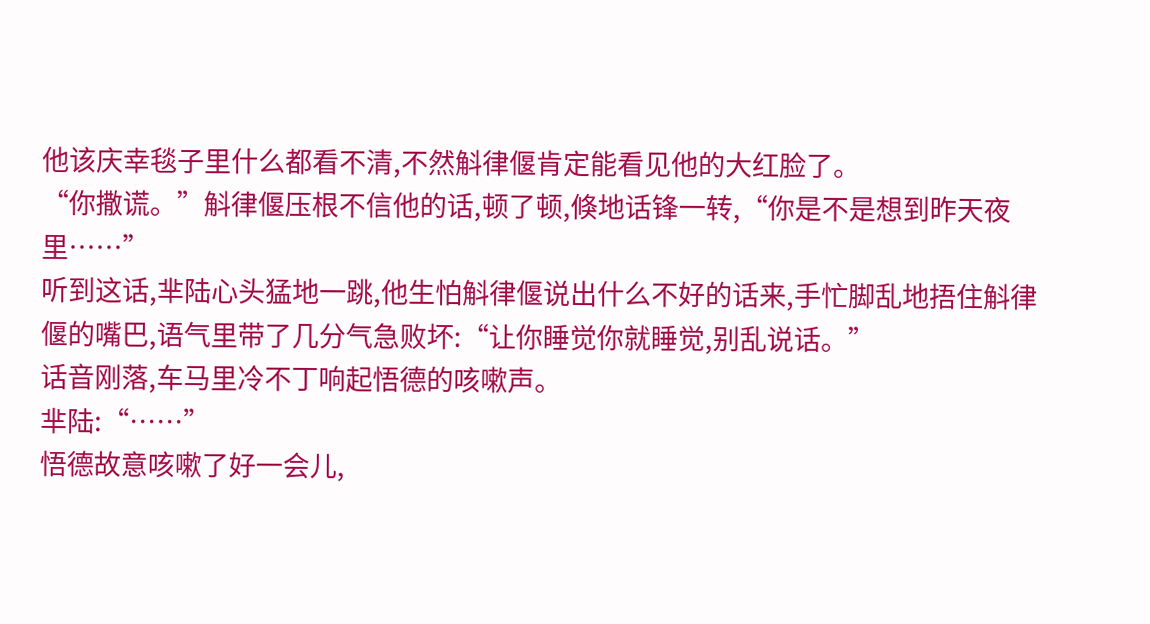他该庆幸毯子里什么都看不清,不然斛律偃肯定能看见他的大红脸了。
“你撒谎。”斛律偃压根不信他的话,顿了顿,倏地话锋一转,“你是不是想到昨天夜里……”
听到这话,芈陆心头猛地一跳,他生怕斛律偃说出什么不好的话来,手忙脚乱地捂住斛律偃的嘴巴,语气里带了几分气急败坏:“让你睡觉你就睡觉,别乱说话。”
话音刚落,车马里冷不丁响起悟德的咳嗽声。
芈陆:“……”
悟德故意咳嗽了好一会儿,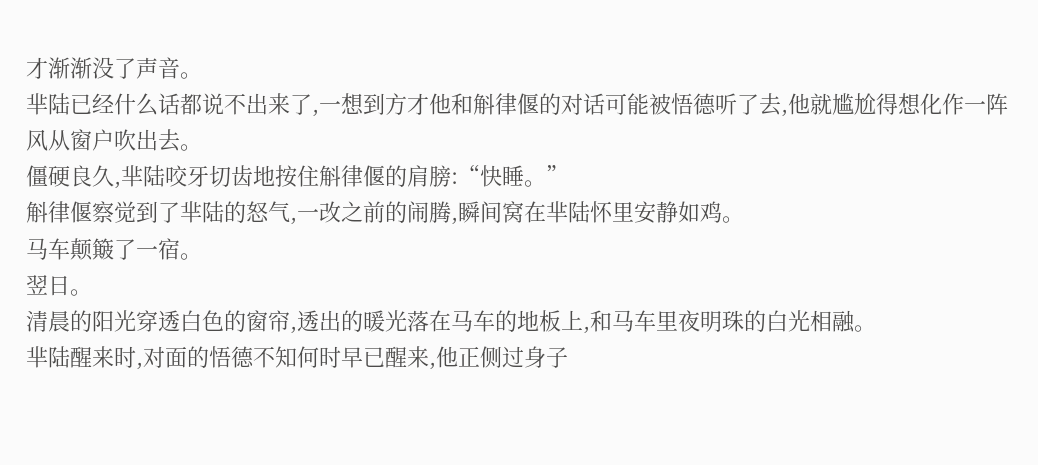才渐渐没了声音。
芈陆已经什么话都说不出来了,一想到方才他和斛律偃的对话可能被悟德听了去,他就尴尬得想化作一阵风从窗户吹出去。
僵硬良久,芈陆咬牙切齿地按住斛律偃的肩膀:“快睡。”
斛律偃察觉到了芈陆的怒气,一改之前的闹腾,瞬间窝在芈陆怀里安静如鸡。
马车颠簸了一宿。
翌日。
清晨的阳光穿透白色的窗帘,透出的暖光落在马车的地板上,和马车里夜明珠的白光相融。
芈陆醒来时,对面的悟德不知何时早已醒来,他正侧过身子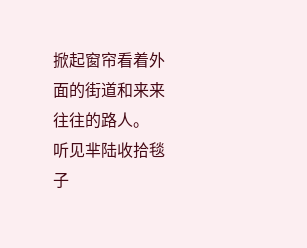掀起窗帘看着外面的街道和来来往往的路人。
听见芈陆收拾毯子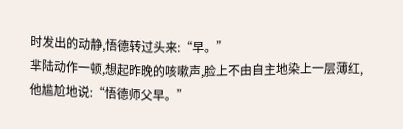时发出的动静,悟德转过头来:“早。”
芈陆动作一顿,想起昨晚的咳嗽声,脸上不由自主地染上一层薄红,他尴尬地说:“悟德师父早。”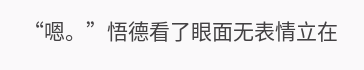“嗯。”悟德看了眼面无表情立在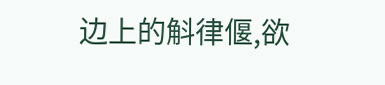边上的斛律偃,欲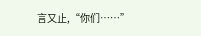言又止,“你们……”